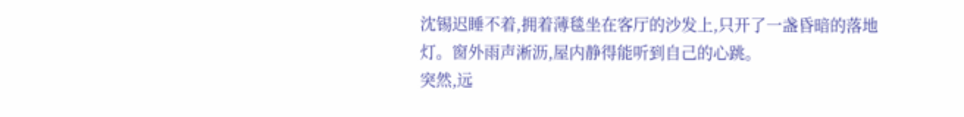沈锡迟睡不着,拥着薄毯坐在客厅的沙发上,只开了一盏昏暗的落地灯。窗外雨声淅沥,屋内静得能听到自己的心跳。
突然,远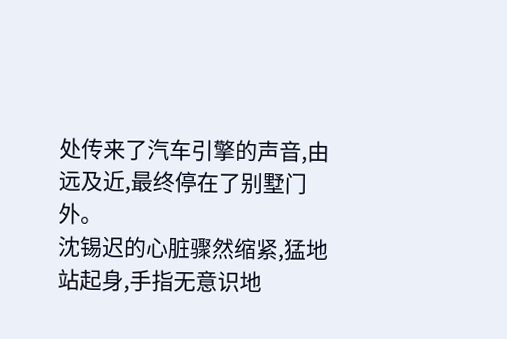处传来了汽车引擎的声音,由远及近,最终停在了别墅门外。
沈锡迟的心脏骤然缩紧,猛地站起身,手指无意识地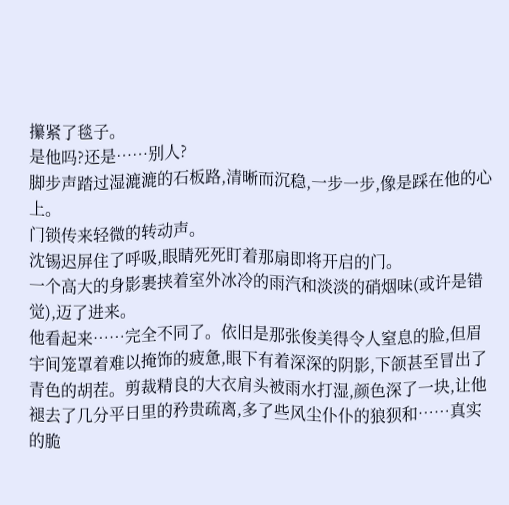攥紧了毯子。
是他吗?还是……别人?
脚步声踏过湿漉漉的石板路,清晰而沉稳,一步一步,像是踩在他的心上。
门锁传来轻微的转动声。
沈锡迟屏住了呼吸,眼睛死死盯着那扇即将开启的门。
一个高大的身影裹挟着室外冰冷的雨汽和淡淡的硝烟味(或许是错觉),迈了进来。
他看起来……完全不同了。依旧是那张俊美得令人窒息的脸,但眉宇间笼罩着难以掩饰的疲惫,眼下有着深深的阴影,下颌甚至冒出了青色的胡茬。剪裁精良的大衣肩头被雨水打湿,颜色深了一块,让他褪去了几分平日里的矜贵疏离,多了些风尘仆仆的狼狈和……真实的脆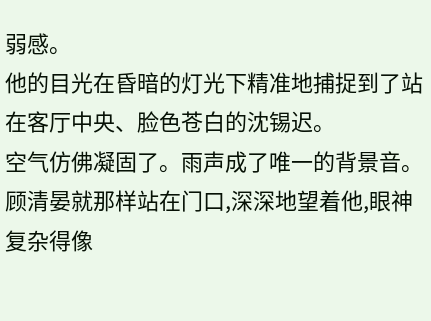弱感。
他的目光在昏暗的灯光下精准地捕捉到了站在客厅中央、脸色苍白的沈锡迟。
空气仿佛凝固了。雨声成了唯一的背景音。
顾清晏就那样站在门口,深深地望着他,眼神复杂得像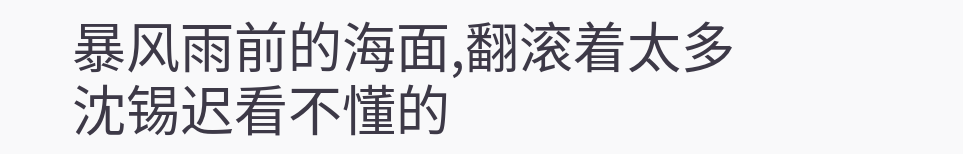暴风雨前的海面,翻滚着太多沈锡迟看不懂的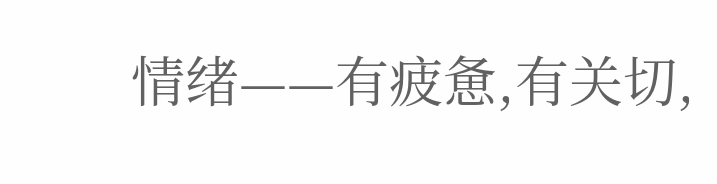情绪——有疲惫,有关切,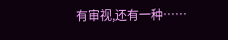有审视,还有一种……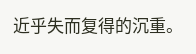近乎失而复得的沉重。